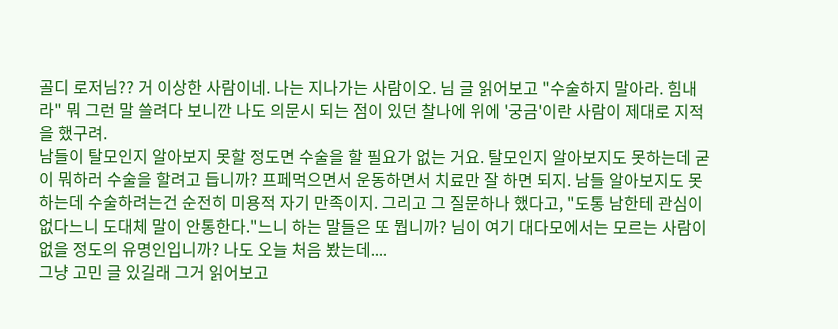골디 로저님?? 거 이상한 사람이네. 나는 지나가는 사람이오. 님 글 읽어보고 "수술하지 말아라. 힘내라" 뭐 그런 말 쓸려다 보니깐 나도 의문시 되는 점이 있던 찰나에 위에 '궁금'이란 사람이 제대로 지적을 했구려.
남들이 탈모인지 알아보지 못할 정도면 수술을 할 필요가 없는 거요. 탈모인지 알아보지도 못하는데 굳이 뭐하러 수술을 할려고 듭니까? 프페먹으면서 운동하면서 치료만 잘 하면 되지. 남들 알아보지도 못하는데 수술하려는건 순전히 미용적 자기 만족이지. 그리고 그 질문하나 했다고, "도통 남한테 관심이 없다느니 도대체 말이 안통한다."느니 하는 말들은 또 뭡니까? 님이 여기 대다모에서는 모르는 사람이 없을 정도의 유명인입니까? 나도 오늘 처음 봤는데....
그냥 고민 글 있길래 그거 읽어보고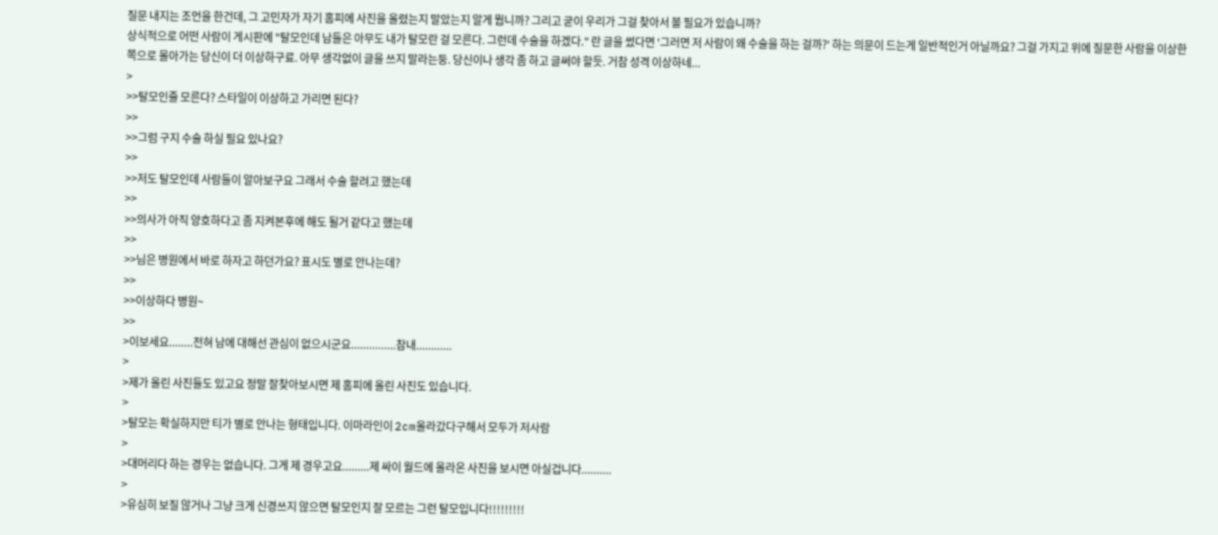질문 내지는 조언을 한건데, 그 고민자가 자기 홈피에 사진을 올렸는지 말았는지 알게 뭡니까? 그리고 굳이 우리가 그걸 찾아서 볼 필요가 있습니까?
상식적으로 어떤 사람이 게시판에 "탈모인데 남들은 아무도 내가 탈모란 걸 모른다. 그런데 수술을 하겠다." 란 글을 썼다면 '그러면 저 사람이 왜 수술을 하는 걸까?' 하는 의문이 드는게 일반적인거 아닐까요? 그걸 가지고 위에 질문한 사람을 이상한 쪽으로 몰아가는 당신이 더 이상하구료. 아무 생각없이 글을 쓰지 말라는둥. 당신이나 생각 좀 하고 글써야 할듯. 거참 성격 이상하네...
>
>>탈모인줄 모른다? 스타일이 이상하고 가리면 된다?
>>
>>그럼 구지 수술 하실 필요 있나요?
>>
>>저도 탈모인데 사람들이 알아보구요 그래서 수술 할려고 했는데
>>
>>의사가 아직 양호하다고 좀 지켜본후에 해도 될거 같다고 했는데
>>
>>님은 병원에서 바로 하자고 하던가요? 표시도 별로 안나는데?
>>
>>이상하다 병원~
>>
>이보세요........전혀 남에 대해선 관심이 없으시군요...............참내............
>
>제가 올린 사진들도 있고요 정말 잘찾아보시면 제 홈피에 올린 사진도 있습니다.
>
>탈모는 확실하지만 티가 별로 안나는 형태입니다. 이마라인이 2cm올라갔다구해서 모두가 저사람
>
>대머리다 하는 경우는 없습니다. 그게 제 경우고요.........제 싸이 월드에 올라온 사진을 보시면 아실겁니다..........
>
>유심히 보질 않거나 그냥 크게 신경쓰지 않으면 탈모인지 잘 모르는 그런 탈모입니다!!!!!!!!!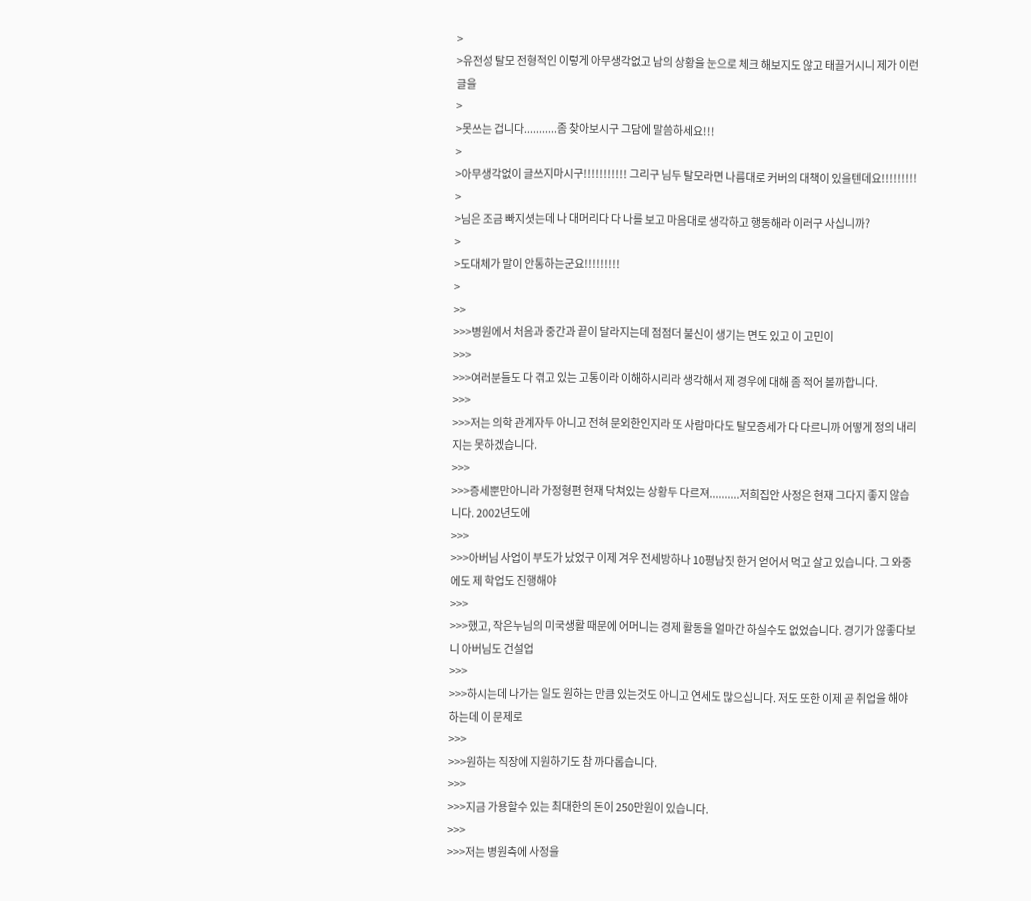>
>유전성 탈모 전형적인 이렇게 아무생각없고 남의 상황을 눈으로 체크 해보지도 않고 태끌거시니 제가 이런글을
>
>못쓰는 겁니다...........좀 찾아보시구 그담에 말씀하세요!!!
>
>아무생각없이 글쓰지마시구!!!!!!!!!!! 그리구 님두 탈모라면 나름대로 커버의 대책이 있을텐데요!!!!!!!!!
>
>님은 조금 빠지셧는데 나 대머리다 다 나를 보고 마음대로 생각하고 행동해라 이러구 사십니까?
>
>도대체가 말이 안통하는군요!!!!!!!!!
>
>>
>>>병원에서 처음과 중간과 끝이 달라지는데 점점더 불신이 생기는 면도 있고 이 고민이
>>>
>>>여러분들도 다 겪고 있는 고통이라 이해하시리라 생각해서 제 경우에 대해 좀 적어 볼까합니다.
>>>
>>>저는 의학 관계자두 아니고 전혀 문외한인지라 또 사람마다도 탈모증세가 다 다르니까 어떻게 정의 내리지는 못하겠습니다.
>>>
>>>증세뿐만아니라 가정형편 현재 닥쳐있는 상황두 다르져..........저희집안 사정은 현재 그다지 좋지 않습니다. 2002년도에
>>>
>>>아버님 사업이 부도가 났었구 이제 겨우 전세방하나 10평남짓 한거 얻어서 먹고 살고 있습니다. 그 와중에도 제 학업도 진행해야
>>>
>>>했고, 작은누님의 미국생활 때문에 어머니는 경제 활동을 얼마간 하실수도 없었습니다. 경기가 않좋다보니 아버님도 건설업
>>>
>>>하시는데 나가는 일도 원하는 만큼 있는것도 아니고 연세도 많으십니다. 저도 또한 이제 곧 취업을 해야하는데 이 문제로
>>>
>>>원하는 직장에 지원하기도 참 까다롭습니다.
>>>
>>>지금 가용할수 있는 최대한의 돈이 250만원이 있습니다.
>>>
>>>저는 병원측에 사정을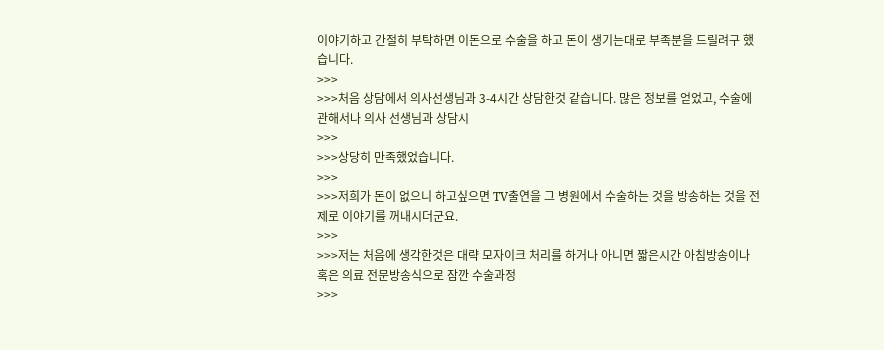이야기하고 간절히 부탁하면 이돈으로 수술을 하고 돈이 생기는대로 부족분을 드릴려구 했습니다.
>>>
>>>처음 상담에서 의사선생님과 3-4시간 상담한것 같습니다. 많은 정보를 얻었고, 수술에 관해서나 의사 선생님과 상담시
>>>
>>>상당히 만족했었습니다.
>>>
>>>저희가 돈이 없으니 하고싶으면 TV출연을 그 병원에서 수술하는 것을 방송하는 것을 전제로 이야기를 꺼내시더군요.
>>>
>>>저는 처음에 생각한것은 대략 모자이크 처리를 하거나 아니면 짧은시간 아침방송이나 혹은 의료 전문방송식으로 잠깐 수술과정
>>>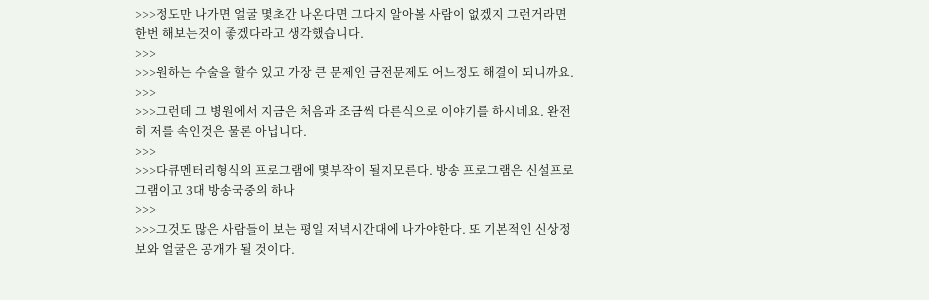>>>정도만 나가면 얼굴 몇초간 나온다면 그다지 알아볼 사람이 없겠지 그런거라면 한번 해보는것이 좋겠다라고 생각했습니다.
>>>
>>>원하는 수술을 할수 있고 가장 큰 문제인 금전문제도 어느정도 해결이 되니까요.
>>>
>>>그런데 그 병원에서 지금은 처음과 조금씩 다른식으로 이야기를 하시네요. 완전히 저를 속인것은 물론 아닙니다.
>>>
>>>다큐멘터리형식의 프로그램에 몇부작이 될지모른다. 방송 프로그램은 신설프로그램이고 3대 방송국중의 하나
>>>
>>>그것도 많은 사람들이 보는 평일 저녁시간대에 나가야한다. 또 기본적인 신상정보와 얼굴은 공개가 될 것이다.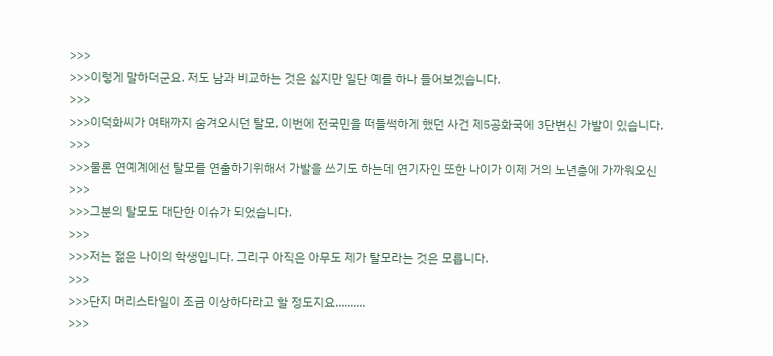>>>
>>>이렇게 말하더군요. 저도 남과 비교하는 것은 싫지만 일단 예를 하나 들어보겠습니다.
>>>
>>>이덕화씨가 여태까지 숨겨오시던 탈모, 이번에 전국민을 떠들썩하게 했던 사건 제5공화국에 3단변신 가발이 있습니다.
>>>
>>>물론 연예계에선 탈모를 연출하기위해서 가발을 쓰기도 하는데 연기자인 또한 나이가 이제 거의 노년층에 가까워오신
>>>
>>>그분의 탈모도 대단한 이슈가 되었습니다.
>>>
>>>저는 젊은 나이의 학생입니다. 그리구 아직은 아무도 제가 탈모라는 것은 모릅니다.
>>>
>>>단지 머리스타일이 조금 이상하다라고 할 정도지요..........
>>>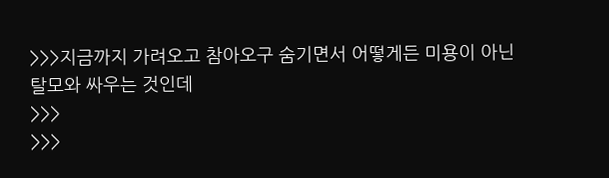>>>지금까지 가려오고 참아오구 숨기면서 어떻게든 미용이 아닌 탈모와 싸우는 것인데
>>>
>>>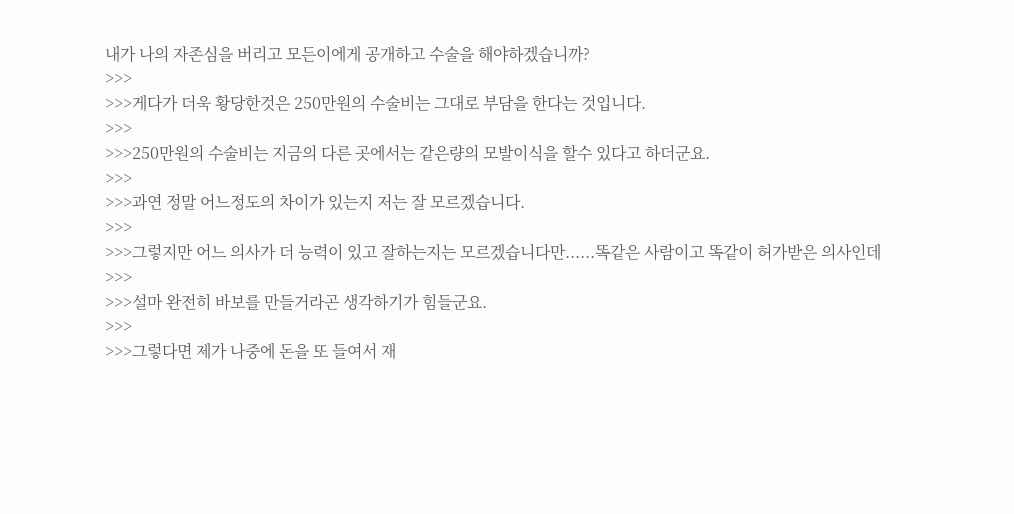내가 나의 자존심을 버리고 모든이에게 공개하고 수술을 해야하겠습니까?
>>>
>>>게다가 더욱 황당한것은 250만원의 수술비는 그대로 부담을 한다는 것입니다.
>>>
>>>250만원의 수술비는 지금의 다른 곳에서는 같은량의 모발이식을 할수 있다고 하더군요.
>>>
>>>과연 정말 어느정도의 차이가 있는지 저는 잘 모르겠습니다.
>>>
>>>그렇지만 어느 의사가 더 능력이 있고 잘하는지는 모르겠습니다만......똑같은 사람이고 똑같이 허가받은 의사인데
>>>
>>>설마 완전히 바보를 만들거라곤 생각하기가 힘들군요.
>>>
>>>그렇다면 제가 나중에 돈을 또 들여서 재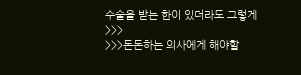수술을 받는 한이 있더라도 그렇게
>>>
>>>돈돈하는 의사에게 해야할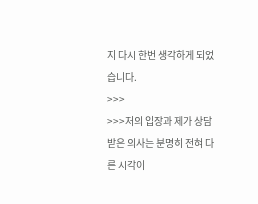지 다시 한번 생각하게 되었습니다.
>>>
>>>저의 입장과 제가 상담받은 의사는 분명히 전혀 다른 시각이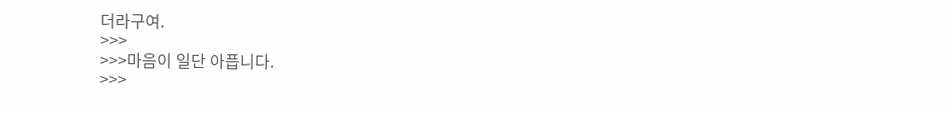더라구여.
>>>
>>>마음이 일단 아픕니다.
>>>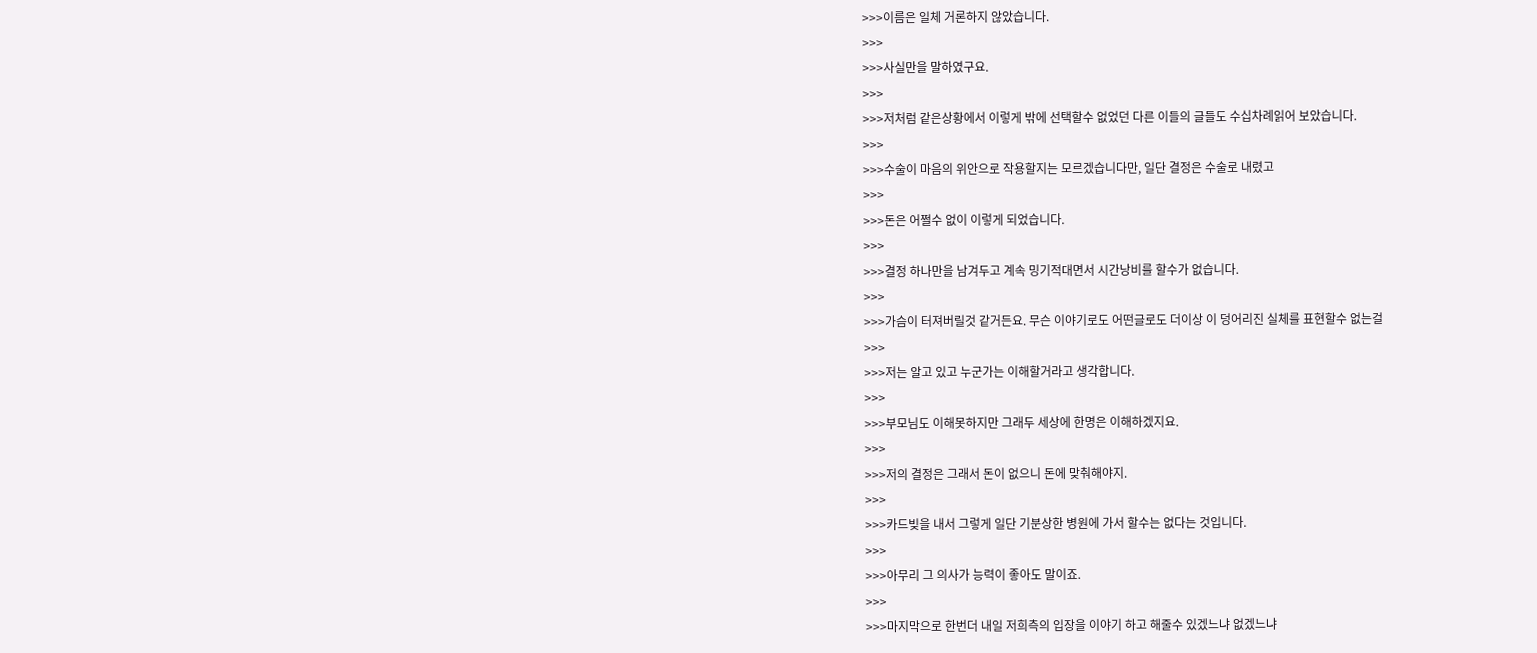>>>이름은 일체 거론하지 않았습니다.
>>>
>>>사실만을 말하였구요.
>>>
>>>저처럼 같은상황에서 이렇게 밖에 선택할수 없었던 다른 이들의 글들도 수십차례읽어 보았습니다.
>>>
>>>수술이 마음의 위안으로 작용할지는 모르겠습니다만, 일단 결정은 수술로 내렸고
>>>
>>>돈은 어쩔수 없이 이렇게 되었습니다.
>>>
>>>결정 하나만을 남겨두고 계속 밍기적대면서 시간낭비를 할수가 없습니다.
>>>
>>>가슴이 터져버릴것 같거든요. 무슨 이야기로도 어떤글로도 더이상 이 덩어리진 실체를 표현할수 없는걸
>>>
>>>저는 알고 있고 누군가는 이해할거라고 생각합니다.
>>>
>>>부모님도 이해못하지만 그래두 세상에 한명은 이해하겠지요.
>>>
>>>저의 결정은 그래서 돈이 없으니 돈에 맞춰해야지.
>>>
>>>카드빚을 내서 그렇게 일단 기분상한 병원에 가서 할수는 없다는 것입니다.
>>>
>>>아무리 그 의사가 능력이 좋아도 말이죠.
>>>
>>>마지막으로 한번더 내일 저희측의 입장을 이야기 하고 해줄수 있겠느냐 없겠느냐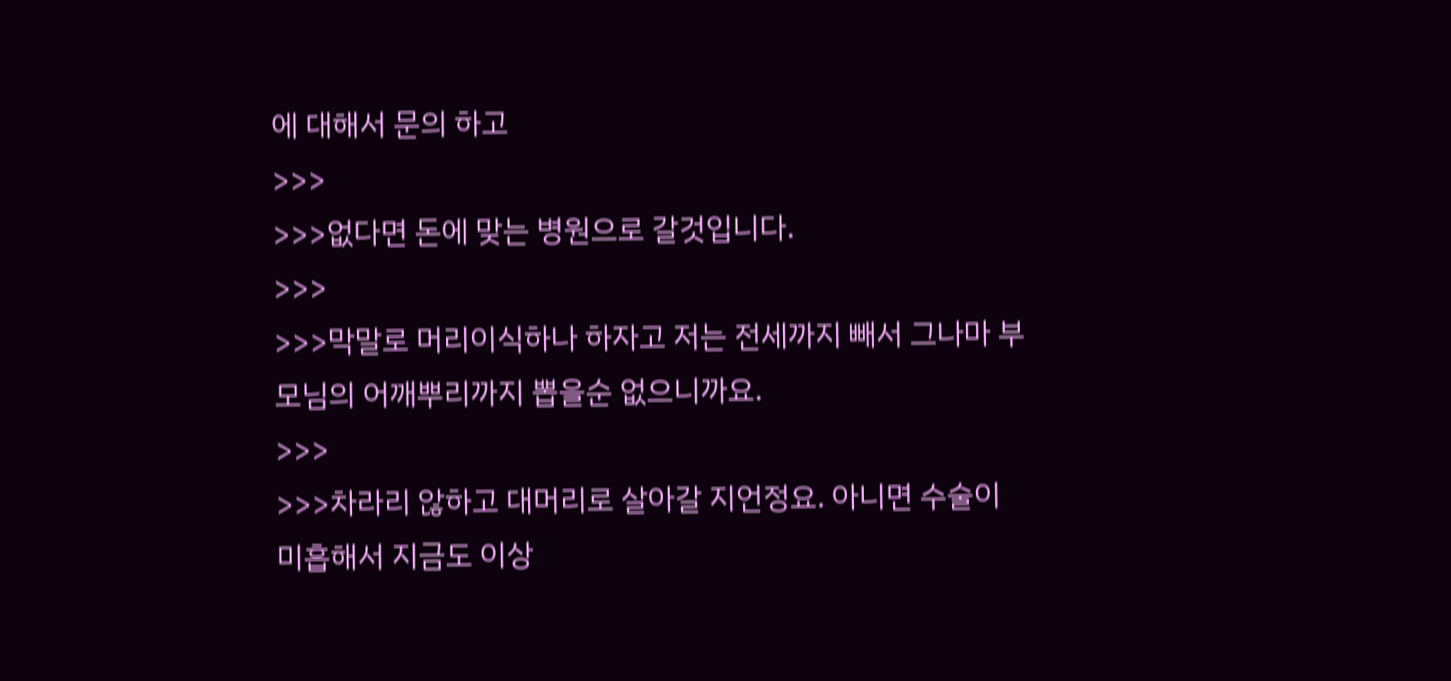에 대해서 문의 하고
>>>
>>>없다면 돈에 맞는 병원으로 갈것입니다.
>>>
>>>막말로 머리이식하나 하자고 저는 전세까지 빼서 그나마 부모님의 어깨뿌리까지 뽑을순 없으니까요.
>>>
>>>차라리 않하고 대머리로 살아갈 지언정요. 아니면 수술이 미흡해서 지금도 이상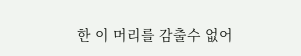한 이 머리를 감출수 없어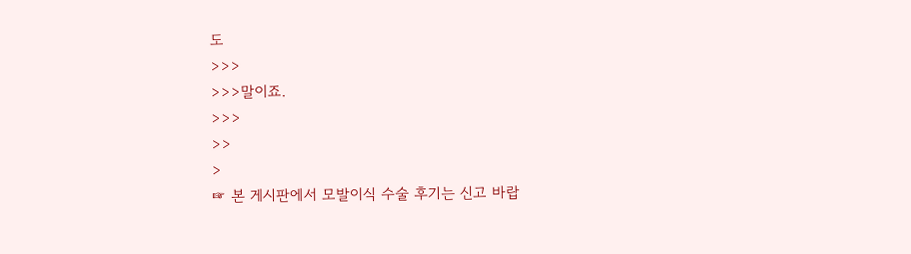도
>>>
>>>말이죠.
>>>
>>
>
☞ 본 게시판에서 모발이식 수술 후기는 신고 바랍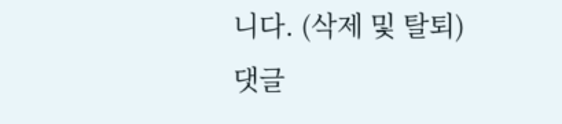니다. (삭제 및 탈퇴)
댓글